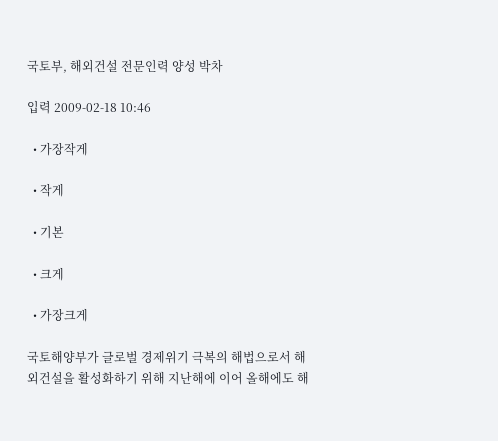국토부, 해외건설 전문인력 양성 박차

입력 2009-02-18 10:46

  • 가장작게

  • 작게

  • 기본

  • 크게

  • 가장크게

국토해양부가 글로벌 경제위기 극복의 해법으로서 해외건설을 활성화하기 위해 지난해에 이어 올해에도 해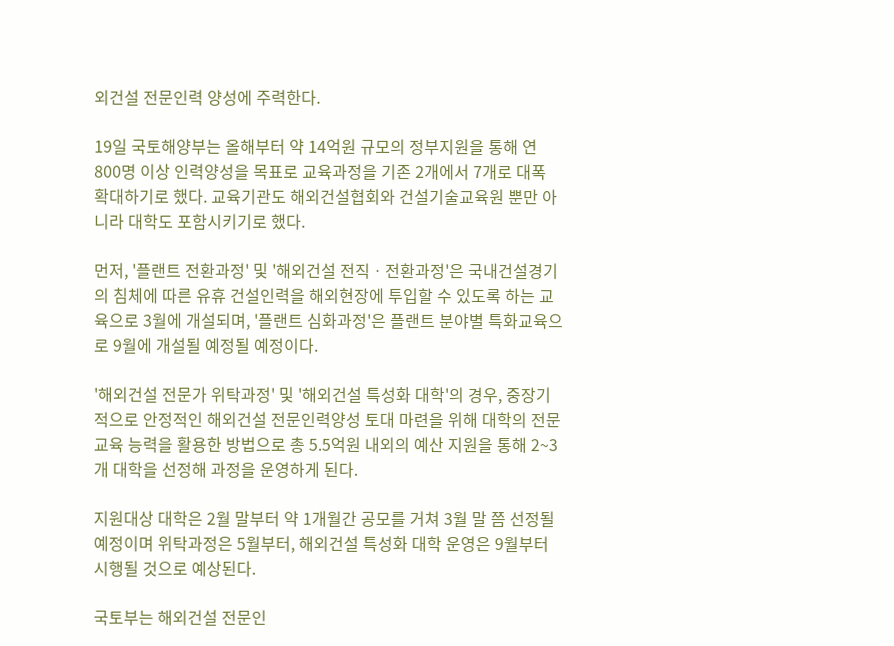외건설 전문인력 양성에 주력한다.

19일 국토해양부는 올해부터 약 14억원 규모의 정부지원을 통해 연 800명 이상 인력양성을 목표로 교육과정을 기존 2개에서 7개로 대폭 확대하기로 했다. 교육기관도 해외건설협회와 건설기술교육원 뿐만 아니라 대학도 포함시키기로 했다.

먼저, '플랜트 전환과정' 및 '해외건설 전직ㆍ전환과정'은 국내건설경기의 침체에 따른 유휴 건설인력을 해외현장에 투입할 수 있도록 하는 교육으로 3월에 개설되며, '플랜트 심화과정'은 플랜트 분야별 특화교육으로 9월에 개설될 예정될 예정이다.

'해외건설 전문가 위탁과정' 및 '해외건설 특성화 대학'의 경우, 중장기적으로 안정적인 해외건설 전문인력양성 토대 마련을 위해 대학의 전문교육 능력을 활용한 방법으로 총 5.5억원 내외의 예산 지원을 통해 2~3개 대학을 선정해 과정을 운영하게 된다.

지원대상 대학은 2월 말부터 약 1개월간 공모를 거쳐 3월 말 쯤 선정될 예정이며 위탁과정은 5월부터, 해외건설 특성화 대학 운영은 9월부터 시행될 것으로 예상된다.

국토부는 해외건설 전문인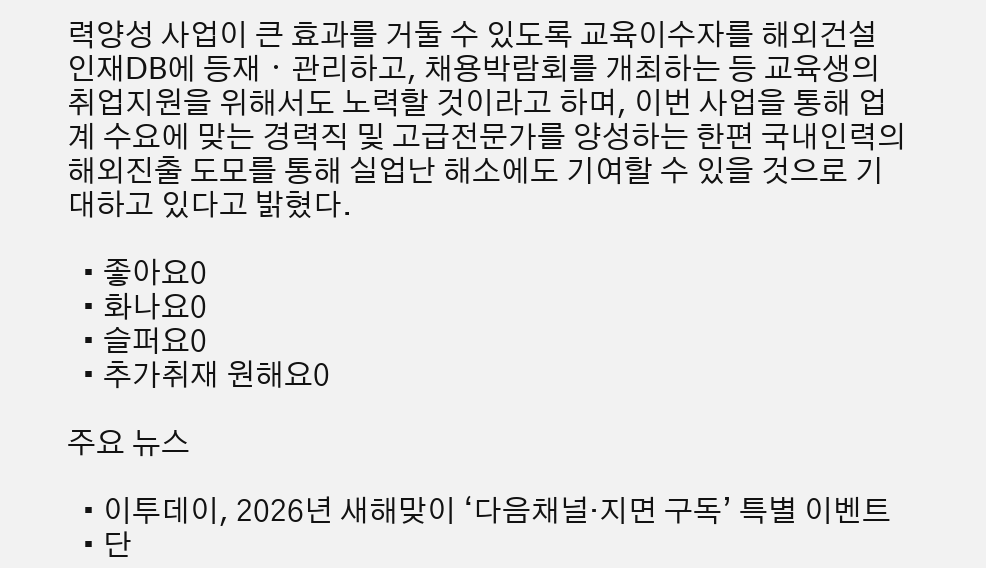력양성 사업이 큰 효과를 거둘 수 있도록 교육이수자를 해외건설 인재DB에 등재ㆍ관리하고, 채용박람회를 개최하는 등 교육생의 취업지원을 위해서도 노력할 것이라고 하며, 이번 사업을 통해 업계 수요에 맞는 경력직 및 고급전문가를 양성하는 한편 국내인력의 해외진출 도모를 통해 실업난 해소에도 기여할 수 있을 것으로 기대하고 있다고 밝혔다.

  • 좋아요0
  • 화나요0
  • 슬퍼요0
  • 추가취재 원해요0

주요 뉴스

  • 이투데이, 2026년 새해맞이 ‘다음채널·지면 구독’ 특별 이벤트
  • 단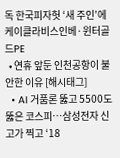독 한국피자헛 ‘새 주인’에 케이클라비스인베·윈터골드PE
  • 연휴 앞둔 인천공항이 불안한 이유 [해시태그]
  • AI 거품론 뚫고 5500도 뚫은 코스피⋯삼성전자 신고가 찍고 ‘18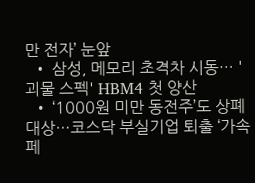만 전자’ 눈앞
  • 삼성, 메모리 초격차 시동… '괴물 스펙' HBM4 첫 양산
  • ‘1000원 미만 동전주’도 상폐 대상…코스닥 부실기업 퇴출 ‘가속 페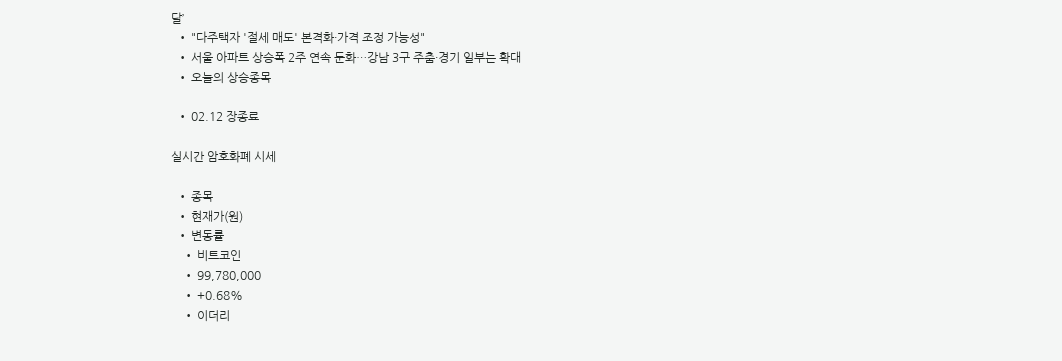달’
  • "다주택자 '절세 매도' 본격화·가격 조정 가능성"
  • 서울 아파트 상승폭 2주 연속 둔화…강남 3구 주춤·경기 일부는 확대
  • 오늘의 상승종목

  • 02.12 장종료

실시간 암호화폐 시세

  • 종목
  • 현재가(원)
  • 변동률
    • 비트코인
    • 99,780,000
    • +0.68%
    • 이더리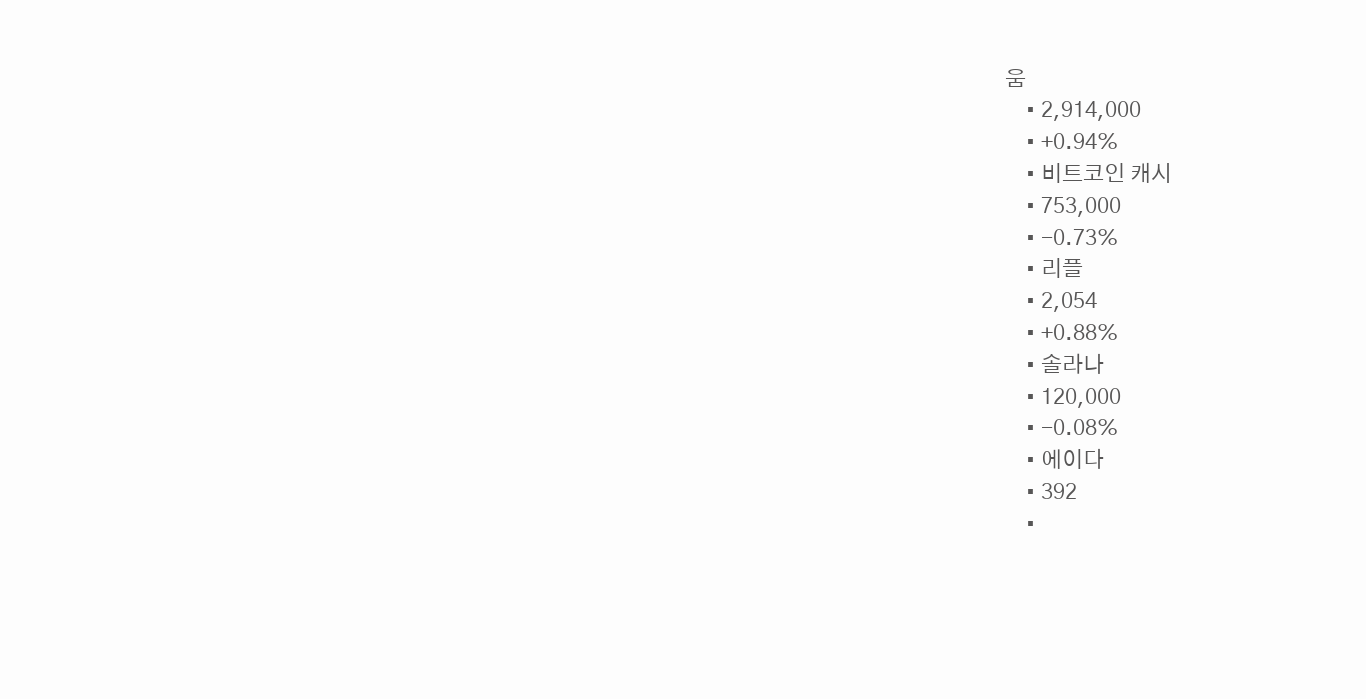움
    • 2,914,000
    • +0.94%
    • 비트코인 캐시
    • 753,000
    • -0.73%
    • 리플
    • 2,054
    • +0.88%
    • 솔라나
    • 120,000
    • -0.08%
    • 에이다
    • 392
    •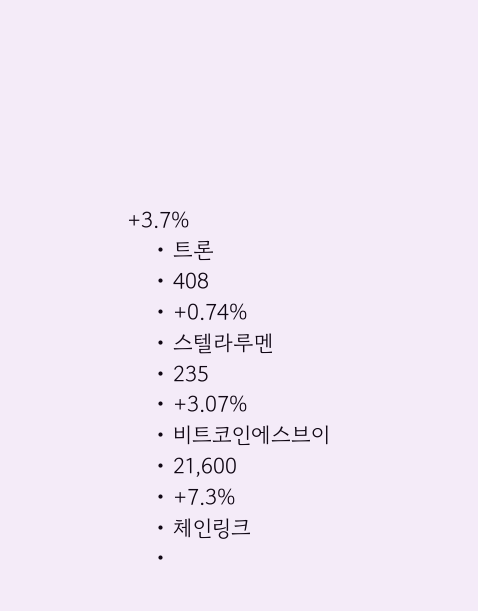+3.7%
    • 트론
    • 408
    • +0.74%
    • 스텔라루멘
    • 235
    • +3.07%
    • 비트코인에스브이
    • 21,600
    • +7.3%
    • 체인링크
    •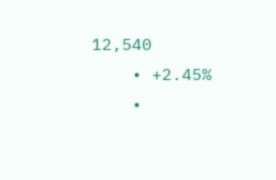12,540
    • +2.45%
    •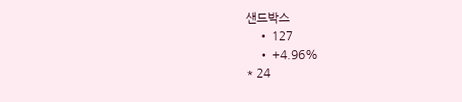샌드박스
    • 127
    • +4.96%
* 24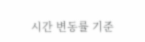시간 변동률 기준